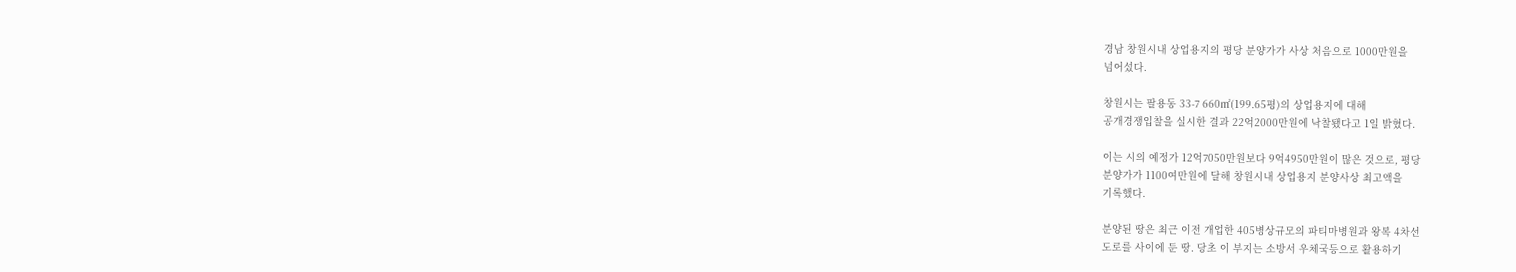경남 창원시내 상업용지의 평당 분양가가 사상 처음으로 1000만원을
넘어섰다.

창원시는 팔용동 33-7 660㎡(199.65평)의 상업용지에 대해
공개경쟁입찰을 실시한 결과 22억2000만원에 낙찰됐다고 1일 밝혔다.

이는 시의 예정가 12억7050만원보다 9억4950만원이 많은 것으로, 평당
분양가가 1100여만원에 달해 창원시내 상업용지 분양사상 최고액을
기록했다.

분양된 땅은 최근 이전 개업한 405병상규모의 파티마병원과 왕복 4차선
도로를 사이에 둔 땅. 당초 이 부지는 소방서 우체국등으로 활용하기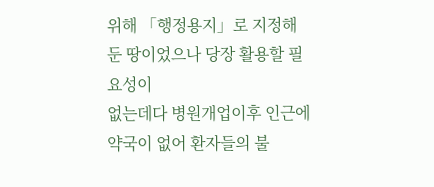위해 「행정용지」로 지정해둔 땅이었으나 당장 활용할 필요성이
없는데다 병원개업이후 인근에 약국이 없어 환자들의 불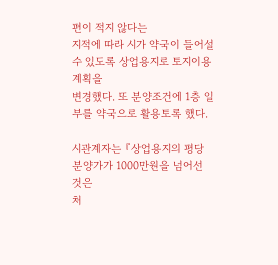편이 적지 않다는
지적에 따라 시가 약국이 들어설 수 있도록 상업용지로 토지이용계획을
변경했다. 또 분양조건에 1층 일부를 약국으로 활용토록 했다.

시관계자는 『상업용지의 평당 분양가가 1000만원을 넘어선 것은
처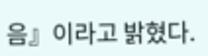음』이라고 밝혔다.